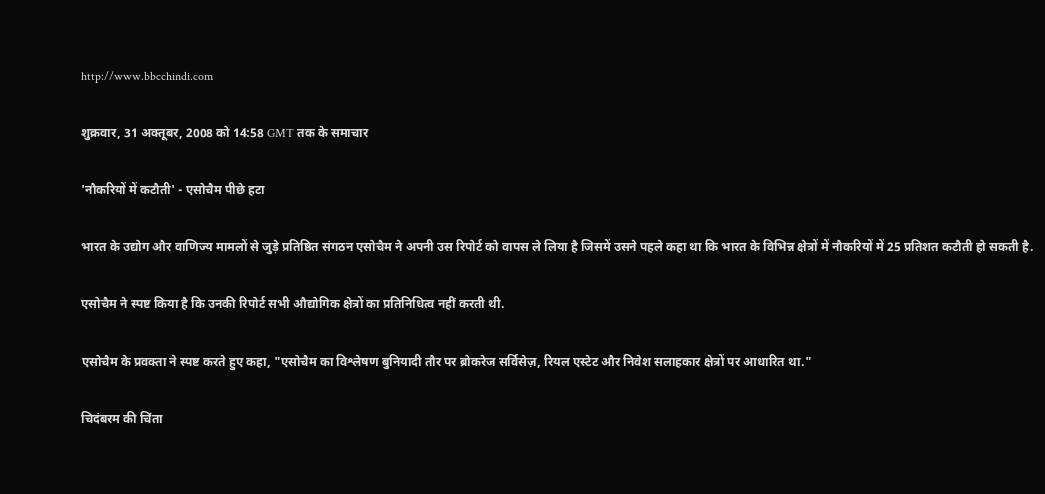http://www.bbcchindi.com

शुक्रवार, 31 अक्तूबर, 2008 को 14:58 GMT तक के समाचार

'नौकरियों में कटौती' - एसोचैम पीछे हटा

भारत के उद्योग और वाणिज्य मामलों से जुड़े प्रतिष्ठित संगठन एसोचैम ने अपनी उस रिपोर्ट को वापस ले लिया है जिसमें उसने पहले कहा था कि भारत के विभिन्न क्षेत्रों में नौकरियों में 25 प्रतिशत कटौती हो सकती है.

एसोचैम ने स्पष्ट किया है कि उनकी रिपोर्ट सभी औद्योगिक क्षेत्रों का प्रतिनिधित्व नहीं करती थी.

एसोचैम के प्रवक्ता ने स्पष्ट करते हुए कहा, "एसोचैम का विश्लेषण बुनियादी तौर पर ब्रोकरेज सर्विसेज़, रियल एस्टेट और निवेश सलाहकार क्षेत्रों पर आधारित था."

चिदंबरम की चिंता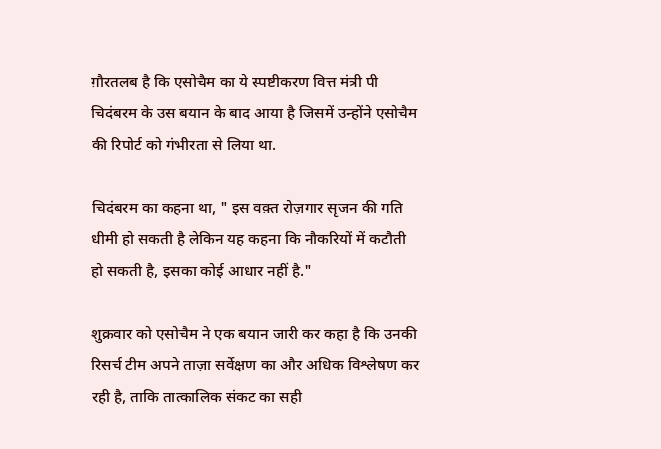ग़ौरतलब है कि एसोचैम का ये स्पष्टीकरण वित्त मंत्री पी चिदंबरम के उस बयान के बाद आया है जिसमें उन्होंने एसोचैम की रिपोर्ट को गंभीरता से लिया था.

चिदंबरम का कहना था, " इस वक़्त रोज़गार सृजन की गति धीमी हो सकती है लेकिन यह कहना कि नौकरियों में कटौती हो सकती है, इसका कोई आधार नहीं है."

शुक्रवार को एसोचैम ने एक बयान जारी कर कहा है कि उनकी रिसर्च टीम अपने ताज़ा सर्वेक्षण का और अधिक विश्लेषण कर रही है, ताकि तात्कालिक संकट का सही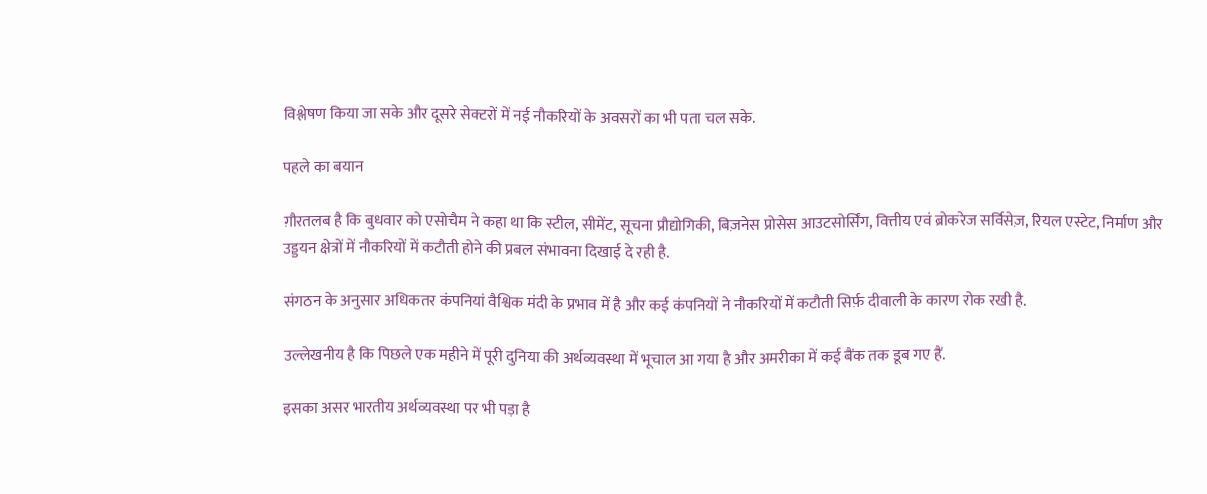विश्लेषण किया जा सके और दूसरे सेक्टरों में नई नौकरियों के अवसरों का भी पता चल सके.

पहले का बयान

ग़ौरतलब है कि बुधवार को एसोचैम ने कहा था कि स्टील, सीमेंट, सूचना प्रौद्योगिकी, बिज़नेस प्रोसेस आउटसोर्सिंग, वित्तीय एवं ब्रोकरेज सर्विसेज़, रियल एस्टेट, निर्माण और उड्डयन क्षेत्रों में नौकरियों में कटौती होने की प्रबल संभावना दिखाई दे रही है.

संगठन के अनुसार अधिकतर कंपनियां वैश्विक मंदी के प्रभाव में है और कई कंपनियों ने नौकरियों में कटौती सिर्फ़ दीवाली के कारण रोक रखी है.

उल्लेखनीय है कि पिछले एक महीने में पूरी दुनिया की अर्थव्यवस्था में भूचाल आ गया है और अमरीका में कई बैंक तक डूब गए हैं.

इसका असर भारतीय अर्थव्यवस्था पर भी पड़ा है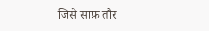जिसे साफ़ तौर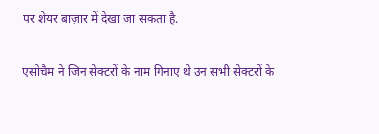पर शेयर बाज़ार में देखा जा सकता है.

एसोचैम ने जिन सेक्टरों के नाम गिनाए थे उन सभी सेक्टरों के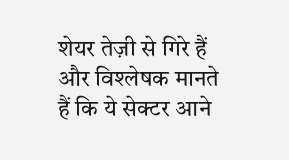शेयर तेज़ी से गिरे हैं और विश्लेषक मानते हैं कि ये सेक्टर आने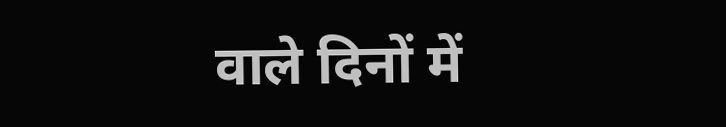वाले दिनों में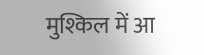मुश्किल में आ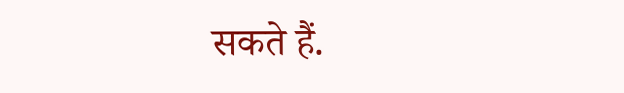सकते हैं.